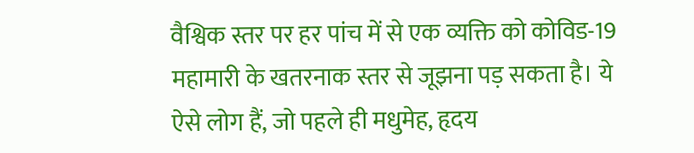वैश्विक स्तर पर हर पांच में से एक व्यक्ति को कोविड-19 महामारी के खतरनाक स्तर से जूझना पड़ सकता है। ये ऐसे लोग हैं, जो पहले ही मधुमेह, हृदय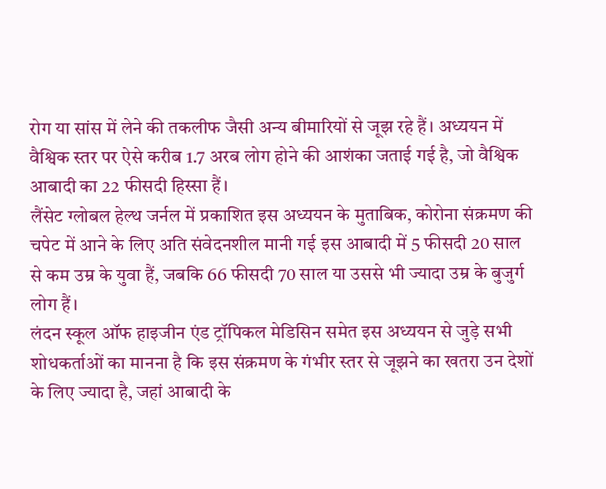रोग या सांस में लेने की तकलीफ जैसी अन्य बीमारियों से जूझ रहे हैं। अध्ययन में वैश्विक स्तर पर ऐसे करीब 1.7 अरब लोग होने की आशंका जताई गई है, जो वैश्विक आबादी का 22 फीसदी हिस्सा हैं।
लैंसेट ग्लोबल हेल्थ जर्नल में प्रकाशित इस अध्ययन के मुताबिक, कोरोना संक्रमण की चपेट में आने के लिए अति संवेदनशील मानी गई इस आबादी में 5 फीसदी 20 साल से कम उम्र के युवा हैं, जबकि 66 फीसदी 70 साल या उससे भी ज्यादा उम्र के बुजुर्ग लोग हैं।
लंदन स्कूल ऑफ हाइजीन एंड ट्रॉपिकल मेडिसिन समेत इस अध्ययन से जुड़े सभी शोधकर्ताओं का मानना है कि इस संक्रमण के गंभीर स्तर से जूझने का खतरा उन देशों के लिए ज्यादा है, जहां आबादी के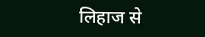लिहाज से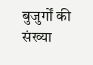बुजुर्गों की संख्या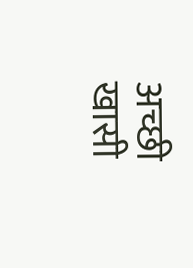अच्छी खासी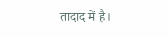तादाद में है।